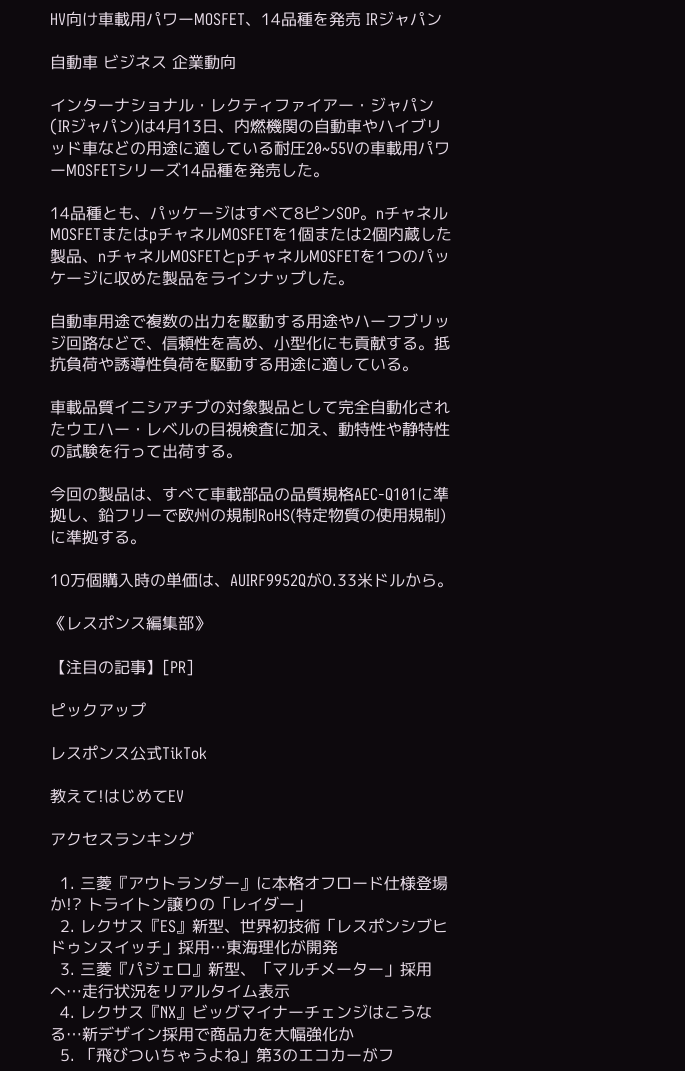HV向け車載用パワーMOSFET、14品種を発売 IRジャパン

自動車 ビジネス 企業動向

インターナショナル・レクティファイアー・ジャパン(IRジャパン)は4月13日、内燃機関の自動車やハイブリッド車などの用途に適している耐圧20~55Vの車載用パワーMOSFETシリーズ14品種を発売した。

14品種とも、パッケージはすべて8ピンSOP。nチャネルMOSFETまたはpチャネルMOSFETを1個または2個内蔵した製品、nチャネルMOSFETとpチャネルMOSFETを1つのパッケージに収めた製品をラインナップした。

自動車用途で複数の出力を駆動する用途やハーフブリッジ回路などで、信頼性を高め、小型化にも貢献する。抵抗負荷や誘導性負荷を駆動する用途に適している。

車載品質イニシアチブの対象製品として完全自動化されたウエハー・レベルの目視検査に加え、動特性や静特性の試験を行って出荷する。

今回の製品は、すべて車載部品の品質規格AEC-Q101に準拠し、鉛フリーで欧州の規制RoHS(特定物質の使用規制)に準拠する。

10万個購入時の単価は、AUIRF9952Qが0.33米ドルから。

《レスポンス編集部》

【注目の記事】[PR]

ピックアップ

レスポンス公式TikTok

教えて!はじめてEV

アクセスランキング

  1. 三菱『アウトランダー』に本格オフロード仕様登場か!? トライトン譲りの「レイダー」
  2. レクサス『ES』新型、世界初技術「レスポンシブヒドゥンスイッチ」採用…東海理化が開発
  3. 三菱『パジェロ』新型、「マルチメーター」採用へ…走行状況をリアルタイム表示
  4. レクサス『NX』ビッグマイナーチェンジはこうなる…新デザイン採用で商品力を大幅強化か
  5. 「飛びついちゃうよね」第3のエコカーがフ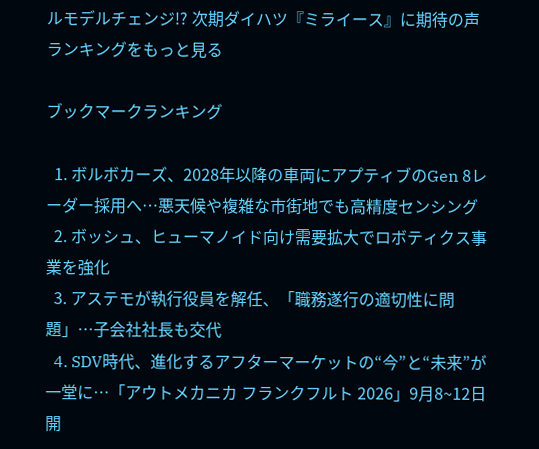ルモデルチェンジ!? 次期ダイハツ『ミライース』に期待の声
ランキングをもっと見る

ブックマークランキング

  1. ボルボカーズ、2028年以降の車両にアプティブのGen 8レーダー採用へ…悪天候や複雑な市街地でも高精度センシング
  2. ボッシュ、ヒューマノイド向け需要拡大でロボティクス事業を強化
  3. アステモが執行役員を解任、「職務遂行の適切性に問題」…子会社社長も交代
  4. SDV時代、進化するアフターマーケットの“今”と“未来”が一堂に…「アウトメカニカ フランクフルト 2026」9月8~12日開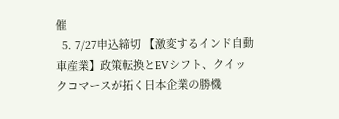催
  5. 7/27申込締切 【激変するインド自動車産業】政策転換とEVシフト、クイックコマースが拓く日本企業の勝機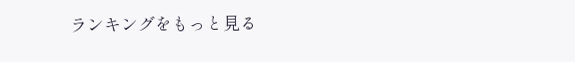ランキングをもっと見る